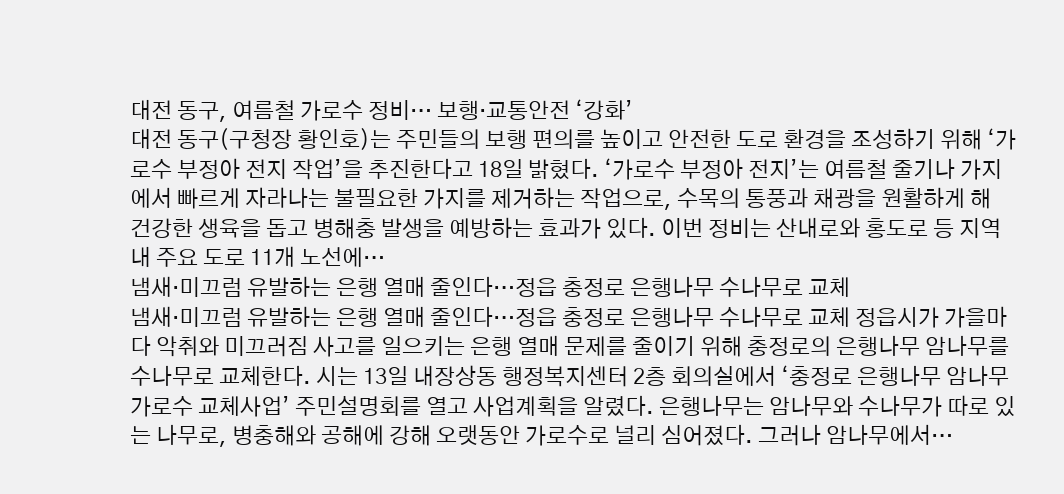대전 동구, 여름철 가로수 정비… 보행·교통안전 ‘강화’
대전 동구(구청장 황인호)는 주민들의 보행 편의를 높이고 안전한 도로 환경을 조성하기 위해 ‘가로수 부정아 전지 작업’을 추진한다고 18일 밝혔다. ‘가로수 부정아 전지’는 여름철 줄기나 가지에서 빠르게 자라나는 불필요한 가지를 제거하는 작업으로, 수목의 통풍과 채광을 원활하게 해 건강한 생육을 돕고 병해충 발생을 예방하는 효과가 있다. 이번 정비는 산내로와 홍도로 등 지역 내 주요 도로 11개 노선에…
냄새·미끄럼 유발하는 은행 열매 줄인다…정읍 충정로 은행나무 수나무로 교체
냄새·미끄럼 유발하는 은행 열매 줄인다…정읍 충정로 은행나무 수나무로 교체 정읍시가 가을마다 악취와 미끄러짐 사고를 일으키는 은행 열매 문제를 줄이기 위해 충정로의 은행나무 암나무를 수나무로 교체한다. 시는 13일 내장상동 행정복지센터 2층 회의실에서 ‘충정로 은행나무 암나무 가로수 교체사업’ 주민설명회를 열고 사업계획을 알렸다. 은행나무는 암나무와 수나무가 따로 있는 나무로, 병충해와 공해에 강해 오랫동안 가로수로 널리 심어졌다. 그러나 암나무에서…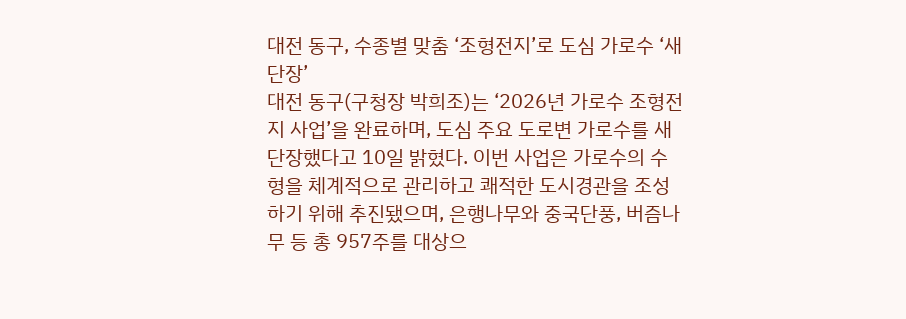대전 동구, 수종별 맞춤 ‘조형전지’로 도심 가로수 ‘새 단장’
대전 동구(구청장 박희조)는 ‘2026년 가로수 조형전지 사업’을 완료하며, 도심 주요 도로변 가로수를 새 단장했다고 10일 밝혔다. 이번 사업은 가로수의 수형을 체계적으로 관리하고 쾌적한 도시경관을 조성하기 위해 추진됐으며, 은행나무와 중국단풍, 버즘나무 등 총 957주를 대상으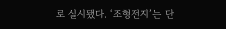로 실시됐다. ‘조형전지’는 단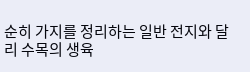순히 가지를 정리하는 일반 전지와 달리 수목의 생육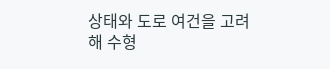상태와 도로 여건을 고려해 수형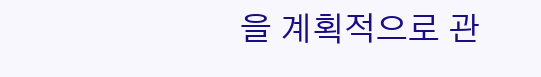을 계획적으로 관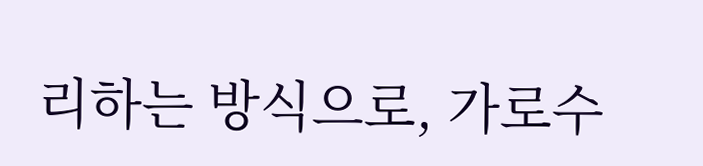리하는 방식으로, 가로수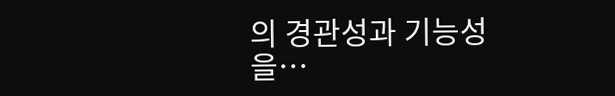의 경관성과 기능성을…